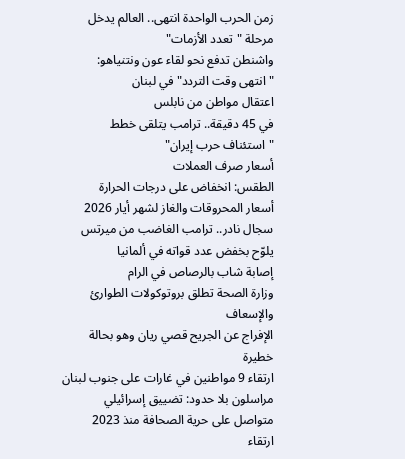زمن الحرب الواحدة انتهى.. العالم يدخل مرحلة "تعدد الأزمات"
واشنطن تدفع نحو لقاء عون ونتنياهو: "انتهى وقت التردد"في لبنان
اعتقال مواطن من نابلس
في 45 دقيقة.. ترامب يتلقى خطط "استئناف حرب إيران"
أسعار صرف العملات
الطقس: انخفاض على درجات الحرارة
أسعار المحروقات والغاز لشهر أيار 2026
سجال نادر.. ترامب الغاضب من ميرتس يلوّح بخفض عدد قواته في ألمانيا
إصابة شاب بالرصاص في الرام
وزارة الصحة تطلق بروتوكولات الطوارئ والإسعاف
الإفراج عن الجريح قصي ريان وهو بحالة خطيرة
ارتقاء 9 مواطنين في غارات على جنوب لبنان
مراسلون بلا حدود: تضييق إسرائيلي متواصل على حرية الصحافة منذ 2023
ارتقاء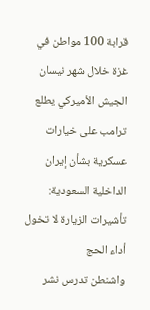قرابة 100 مواطن في غزة خلال شهر نيسان
الجيش الأميركي يطلع ترامب على خيارات عسكرية بشأن إيران
الداخلية السعودية: تأشيرات الزيارة لا تخول أداء الحج
واشنطن تدرس نشر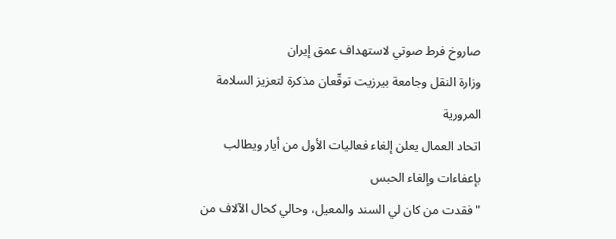صاروخ فرط صوتي لاستهداف عمق إيران
وزارة النقل وجامعة بيرزيت توقّعان مذكرة لتعزيز السلامة المرورية
اتحاد العمال يعلن إلغاء فعاليات الأول من أيار ويطالب بإعفاءات وإلغاء الحبس
"فقدت من كان لي السند والمعيل، وحالي كحال الآلاف من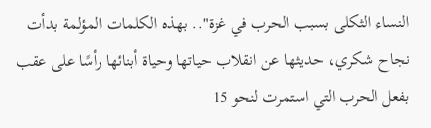النساء الثكلى بسبب الحرب في غزة".. بهذه الكلمات المؤلمة بدأت نجاح شكري، حديثها عن انقلاب حياتها وحياة أبنائها رأسًا على عقب بفعل الحرب التي استمرت لنحو 15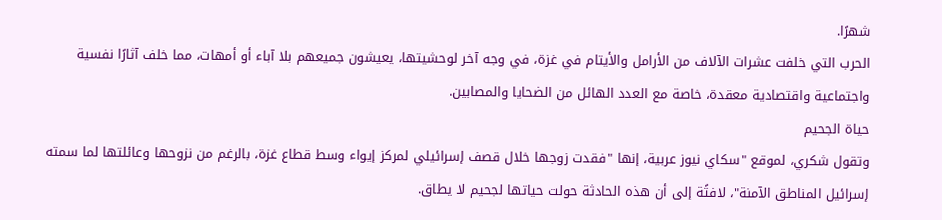شهرًا.
الحرب التي خلفت عشرات الآلاف من الأرامل والأيتام في غزة، في وجه آخر لوحشيتها، يعيشون جميعهم بلا آباء أو أمهات، مما خلف آثارًا نفسية واجتماعية واقتصادية معقدة، خاصة مع العدد الهائل من الضحايا والمصابين.
حياة الجحيم
وتقول شكري، لموقع "سكاي نيوز عربية، إنها "فقدت زوجها خلال قصف إسرائيلي لمركز إيواء وسط قطاع غزة، بالرغم من نزوحها وعائلتها لما سمته إسرائيل المناطق الآمنة"، لافتًة إلى أن هذه الحادثة حولت حياتها لجحيم لا يطاق.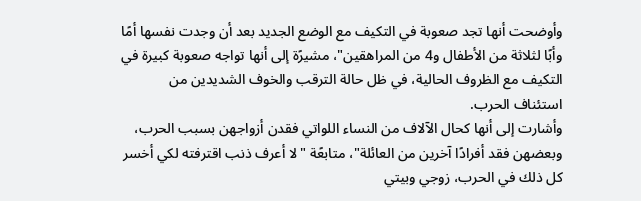وأوضحت أنها تجد صعوبة في التكيف مع الوضع الجديد بعد أن وجدت نفسها أمًا وأبًا لثلاثة من الأطفال و4 من المراهقين"، مشيرًة إلى أنها تواجه صعوبة كبيرة في التكيف مع الظروف الحالية، في ظل حالة الترقب والخوف الشديدين من استئناف الحرب.
وأشارت إلى أنها كحال الآلاف من النساء اللواتي فقدن أزواجهن بسبب الحرب، وبعضهن فقد أفرادًا آخرين من العائلة"، متابعًة "لا أعرف ذنب اقترفته لكي أخسر كل ذلك في الحرب، زوجي وبيتي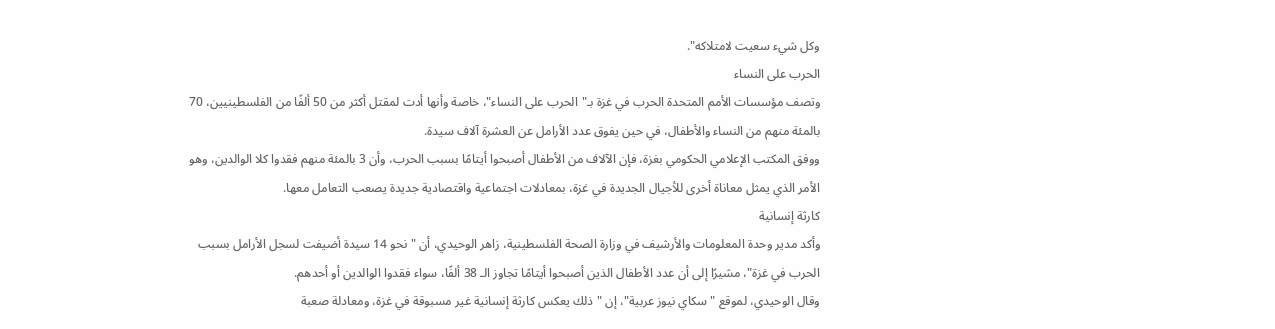وكل شيء سعيت لامتلاكه".
الحرب على النساء
وتصف مؤسسات الأمم المتحدة الحرب في غزة بـ"الحرب على النساء"، خاصة وأنها أدت لمقتل أكثر من 50 ألفًا من الفلسطينيين، 70 بالمئة منهم من النساء والأطفال، في حين يفوق عدد الأرامل عن العشرة آلاف سيدة.
ووفق المكتب الإعلامي الحكومي بغزة، فإن الآلاف من الأطفال أصبحوا أيتامًا بسبب الحرب، وأن 3 بالمئة منهم فقدوا كلا الوالدين، وهو الأمر الذي يمثل معاناة أخرى للأجيال الجديدة في غزة، بمعادلات اجتماعية واقتصادية جديدة يصعب التعامل معها.
كارثة إنسانية
وأكد مدير وحدة المعلومات والأرشيف في وزارة الصحة الفلسطينية، زاهر الوحيدي، أن "نحو 14 سيدة أضيفت لسجل الأرامل بسبب الحرب في غزة"، مشيرًا إلى أن عدد الأطفال الذين أصبحوا أيتامًا تجاوز الـ 38 ألفًا، سواء فقدوا الوالدين أو أحدهم.
وقال الوحيدي، لموقع "سكاي نيوز عربية"، إن "ذلك يعكس كارثة إنسانية غير مسبوقة في غزة، ومعادلة صعبة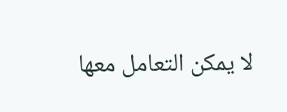لا يمكن التعامل معها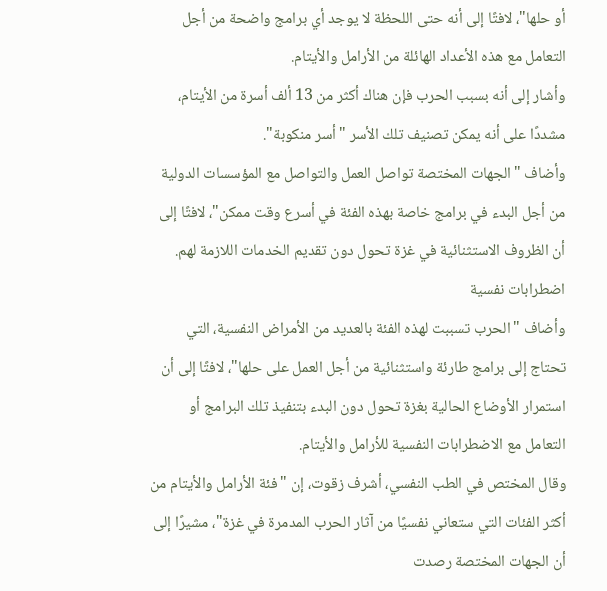أو حلها"، لافتًا إلى أنه حتى اللحظة لا يوجد أي برامج واضحة من أجل التعامل مع هذه الأعداد الهائلة من الأرامل والأيتام.
وأشار إلى أنه بسبب الحرب فإن هناك أكثر من 13 ألف أسرة من الأيتام، مشددًا على أنه يمكن تصنيف تلك الأسر "أسر منكوبة".
وأضاف "الجهات المختصة تواصل العمل والتواصل مع المؤسسات الدولية من أجل البدء في برامج خاصة بهذه الفئة في أسرع وقت ممكن"، لافتًا إلى أن الظروف الاستثنائية في غزة تحول دون تقديم الخدمات اللازمة لهم.
اضطرابات نفسية
وأضاف "الحرب تسببت لهذه الفئة بالعديد من الأمراض النفسية، التي تحتاج إلى برامج طارئة واستثنائية من أجل العمل على حلها"، لافتًا إلى أن استمرار الأوضاع الحالية بغزة تحول دون البدء بتنفيذ تلك البرامج أو التعامل مع الاضطرابات النفسية للأرامل والأيتام.
وقال المختص في الطب النفسي، أشرف زقوت، إن "فئة الأرامل والأيتام من أكثر الفئات التي ستعاني نفسيًا من آثار الحرب المدمرة في غزة"، مشيرًا إلى أن الجهات المختصة رصدت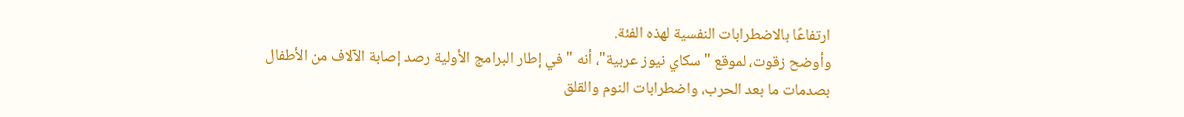ارتفاعًا بالاضطرابات النفسية لهذه الفئة.
وأوضح زقوت، لموقع "سكاي نيوز عربية"، أنه "في إطار البرامج الأولية رصد إصابة الآلاف من الأطفال بصدمات ما بعد الحرب، واضطرابات النوم والقلق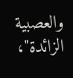والعصبية الزائدة"،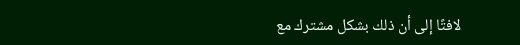لافتًا إلى أن ذلك بشكل مشترك مع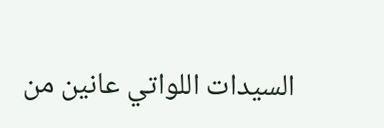السيدات اللواتي عانين من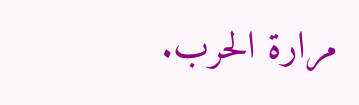مرارة الحرب.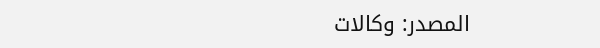المصدر: وكالات